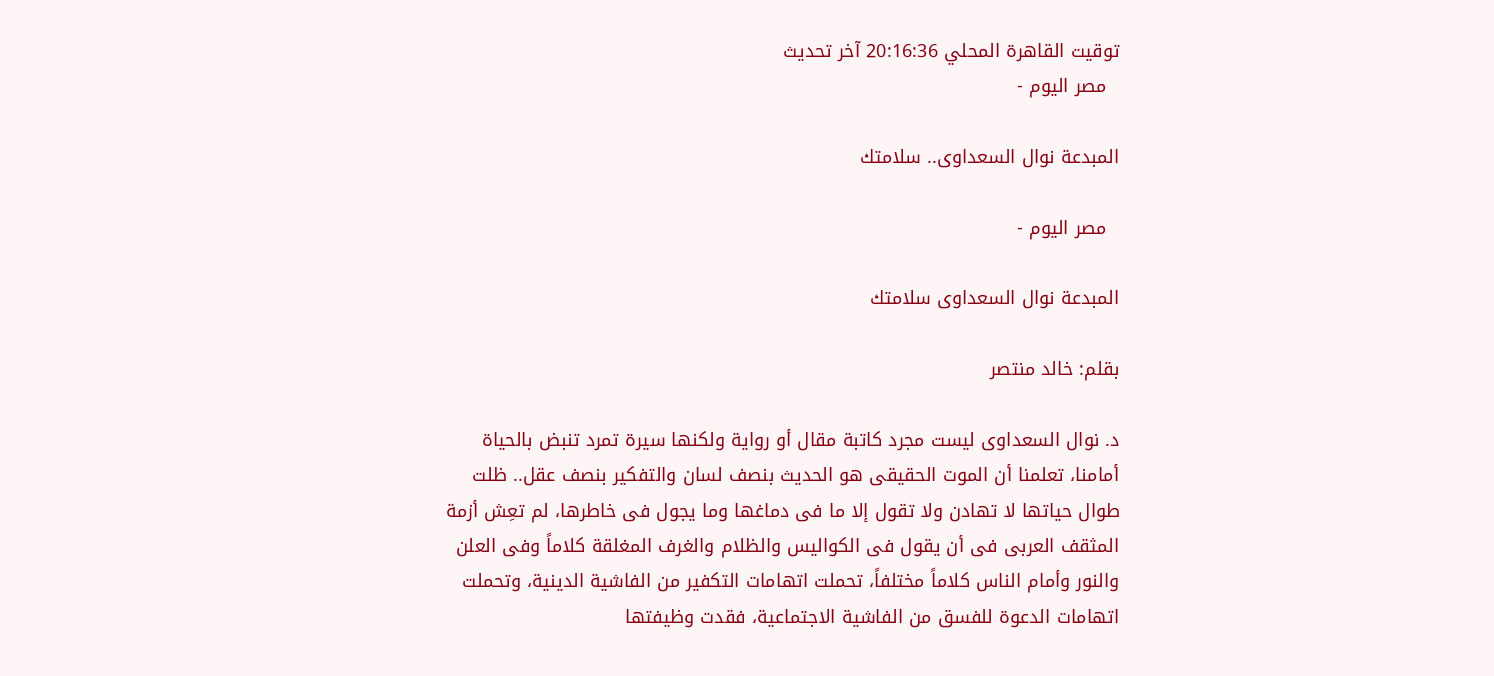توقيت القاهرة المحلي 20:16:36 آخر تحديث
  مصر اليوم -

المبدعة نوال السعداوى.. سلامتك

  مصر اليوم -

المبدعة نوال السعداوى سلامتك

بقلم: خالد منتصر

د. نوال السعداوى ليست مجرد كاتبة مقال أو رواية ولكنها سيرة تمرد تنبض بالحياة أمامنا، تعلمنا أن الموت الحقيقى هو الحديث بنصف لسان والتفكير بنصف عقل.. ظلت طوال حياتها لا تهادن ولا تقول إلا ما فى دماغها وما يجول فى خاطرها، لم تعِش أزمة المثقف العربى فى أن يقول فى الكواليس والظلام والغرف المغلقة كلاماً وفى العلن والنور وأمام الناس كلاماً مختلفاً، تحملت اتهامات التكفير من الفاشية الدينية، وتحملت اتهامات الدعوة للفسق من الفاشية الاجتماعية، فقدت وظيفتها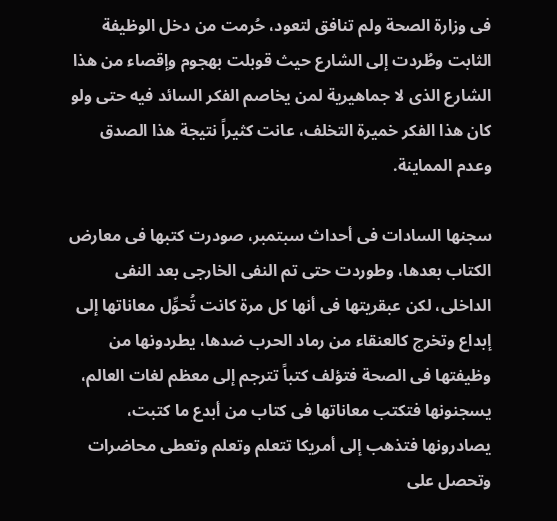فى وزارة الصحة ولم تنافق لتعود، حُرمت من دخل الوظيفة الثابت وطُردت إلى الشارع حيث قوبلت بهجوم وإقصاء من هذا الشارع الذى لا جماهيرية لمن يخاصم الفكر السائد فيه حتى ولو كان هذا الفكر خميرة التخلف، عانت كثيراً نتيجة هذا الصدق وعدم المماينة.

سجنها السادات فى أحداث سبتمبر، صودرت كتبها فى معارض الكتاب بعدها، وطوردت حتى تم النفى الخارجى بعد النفى الداخلى، لكن عبقريتها فى أنها كل مرة كانت تُحوِّل معاناتها إلى إبداع وتخرج كالعنقاء من رماد الحرب ضدها، يطردونها من وظيفتها فى الصحة فتؤلف كتباً تترجم إلى معظم لغات العالم، يسجنونها فتكتب معاناتها فى كتاب من أبدع ما كتبت، يصادرونها فتذهب إلى أمريكا تتعلم وتعلم وتعطى محاضرات وتحصل على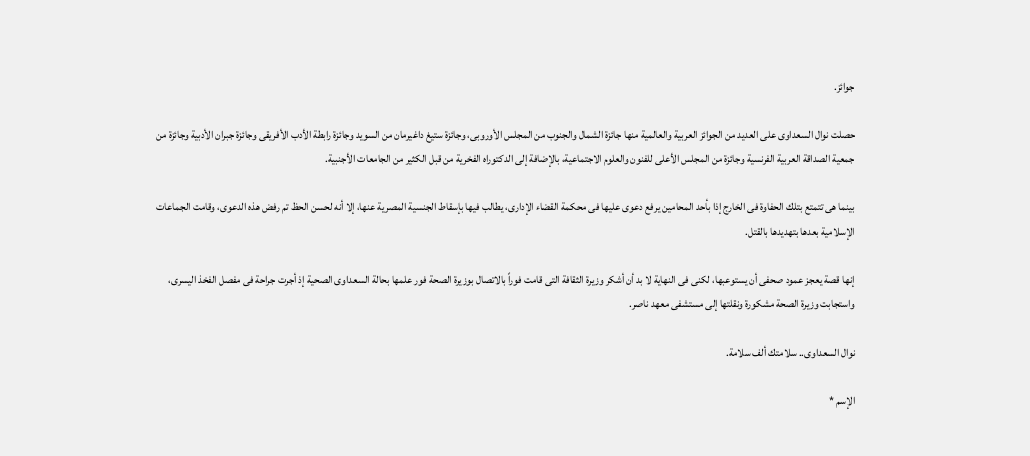جوائز.

حصلت نوال السعداوى على العديد من الجوائز العربية والعالمية منها جائزة الشمال والجنوب من المجلس الأوروبى، وجائزة ستيغ داغيرمان من السويد وجائزة رابطة الأدب الأفريقى وجائزة جبران الأدبية وجائزة من جمعية الصداقة العربية الفرنسية وجائزة من المجلس الأعلى للفنون والعلوم الاجتماعية، بالإضافة إلى الدكتوراه الفخرية من قبل الكثير من الجامعات الأجنبية.

بينما هى تتمتع بتلك الحفاوة فى الخارج إذا بأحد المحامين يرفع دعوى عليها فى محكمة القضاء الإدارى، يطالب فيها بإسقاط الجنسية المصرية عنها، إلا أنه لحسن الحظ تم رفض هذه الدعوى، وقامت الجماعات الإسلامية بعدها بتهديدها بالقتل.

إنها قصة يعجز عمود صحفى أن يستوعبها، لكنى فى النهاية لا بد أن أشكر وزيرة الثقافة التى قامت فوراً بالاتصال بوزيرة الصحة فور علمها بحالة السعداوى الصحية إذ أجرت جراحة فى مفصل الفخذ اليسرى، واستجابت وزيرة الصحة مشكورة ونقلتها إلى مستشفى معهد ناصر.

نوال السعداوى.. سلامتك ألف سلامة.

الإسم *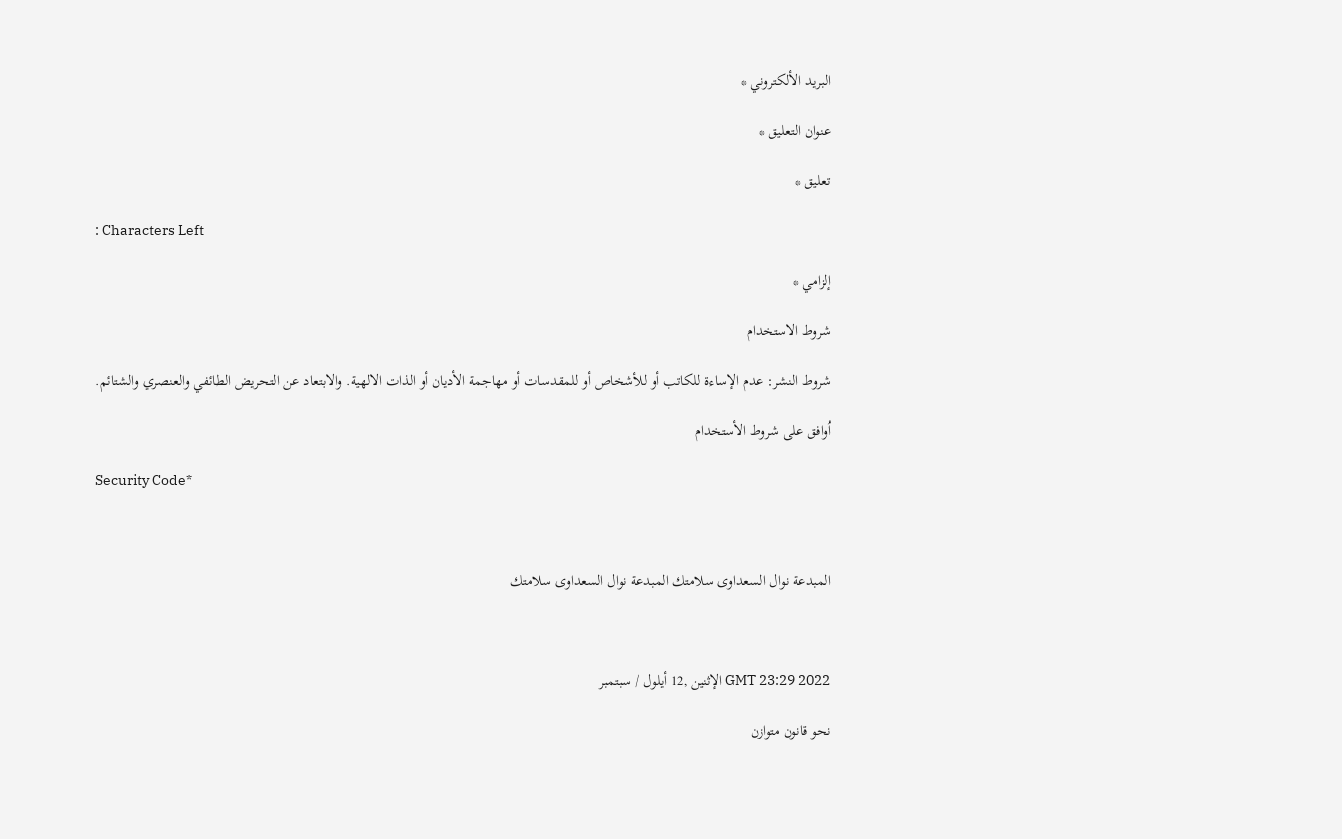البريد الألكتروني *

عنوان التعليق *

تعليق *

: Characters Left

إلزامي *

شروط الاستخدام

شروط النشر: عدم الإساءة للكاتب أو للأشخاص أو للمقدسات أو مهاجمة الأديان أو الذات الالهية. والابتعاد عن التحريض الطائفي والعنصري والشتائم.

اُوافق على شروط الأستخدام

Security Code*



المبدعة نوال السعداوى سلامتك المبدعة نوال السعداوى سلامتك



GMT 23:29 2022 الإثنين ,12 أيلول / سبتمبر

نحو قانون متوازن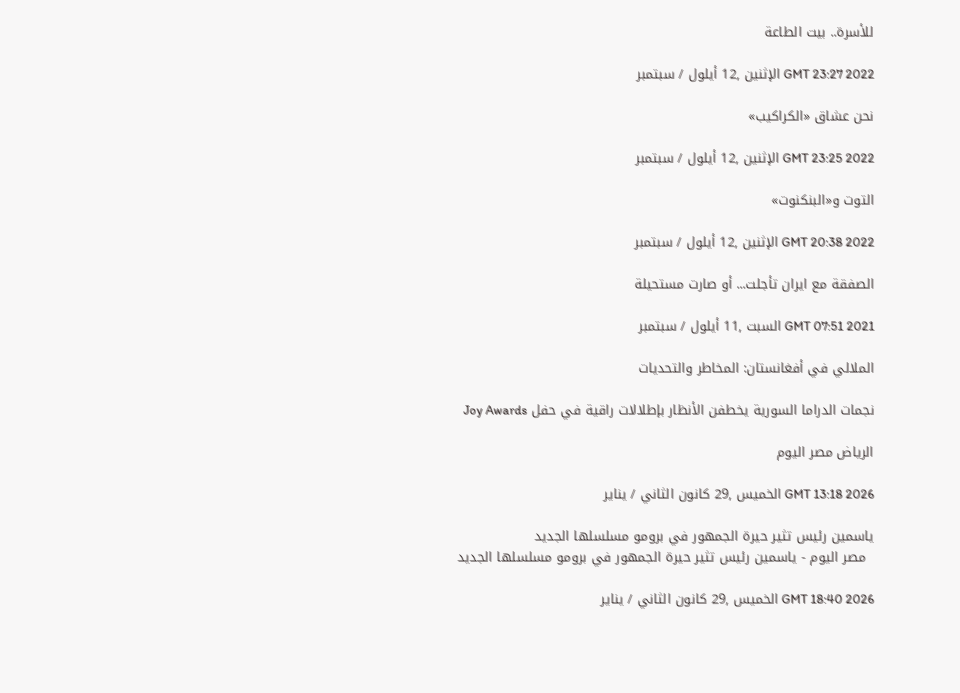للأسرة.. بيت الطاعة

GMT 23:27 2022 الإثنين ,12 أيلول / سبتمبر

نحن عشاق «الكراكيب»

GMT 23:25 2022 الإثنين ,12 أيلول / سبتمبر

التوت و«البنكنوت»

GMT 20:38 2022 الإثنين ,12 أيلول / سبتمبر

الصفقة مع ايران تأجلت... أو صارت مستحيلة

GMT 07:51 2021 السبت ,11 أيلول / سبتمبر

الملالي في أفغانستان: المخاطر والتحديات

نجمات الدراما السورية يخطفن الأنظار بإطلالات راقية في حفل Joy Awards

الرياض مصر اليوم

GMT 13:18 2026 الخميس ,29 كانون الثاني / يناير

ياسمين رئيس تثير حيرة الجمهور في برومو مسلسلها الجديد
  مصر اليوم - ياسمين رئيس تثير حيرة الجمهور في برومو مسلسلها الجديد

GMT 18:40 2026 الخميس ,29 كانون الثاني / يناير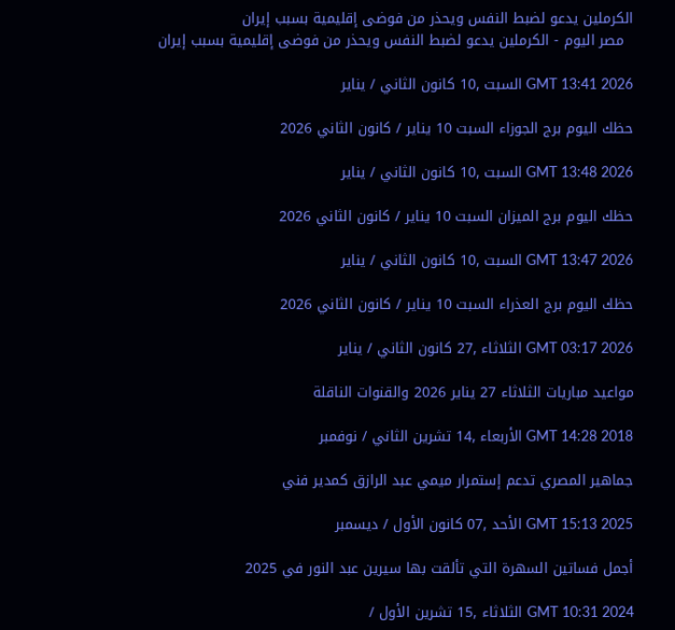الكرملين يدعو لضبط النفس ويحذر من فوضى إقليمية بسبب إيران
  مصر اليوم - الكرملين يدعو لضبط النفس ويحذر من فوضى إقليمية بسبب إيران

GMT 13:41 2026 السبت ,10 كانون الثاني / يناير

حظك اليوم برج الجوزاء السبت 10 يناير / كانون الثاني 2026

GMT 13:48 2026 السبت ,10 كانون الثاني / يناير

حظك اليوم برج الميزان السبت 10 يناير / كانون الثاني 2026

GMT 13:47 2026 السبت ,10 كانون الثاني / يناير

حظك اليوم برج العذراء السبت 10 يناير / كانون الثاني 2026

GMT 03:17 2026 الثلاثاء ,27 كانون الثاني / يناير

مواعيد مباريات الثلاثاء 27 يناير 2026 والقنوات الناقلة

GMT 14:28 2018 الأربعاء ,14 تشرين الثاني / نوفمبر

جماهير المصري تدعم إستمرار ميمي عبد الرازق كمدير فني

GMT 15:13 2025 الأحد ,07 كانون الأول / ديسمبر

أجمل فساتين السهرة التي تألقت بها سيرين عبد النور في 2025

GMT 10:31 2024 الثلاثاء ,15 تشرين الأول /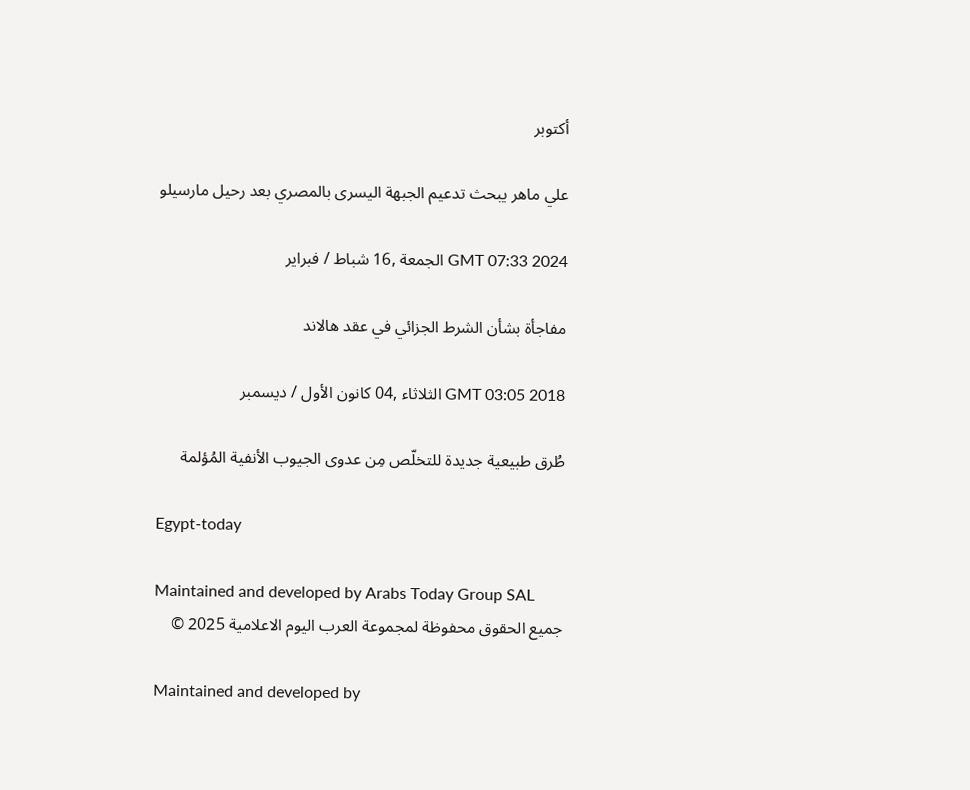أكتوبر

علي ماهر يبحث تدعيم الجبهة اليسرى بالمصري بعد رحيل مارسيلو

GMT 07:33 2024 الجمعة ,16 شباط / فبراير

مفاجأة بشأن الشرط الجزائي في عقد هالاند

GMT 03:05 2018 الثلاثاء ,04 كانون الأول / ديسمبر

طُرق طبيعية جديدة للتخلّص مِن عدوى الجيوب الأنفية المُؤلمة

Egypt-today

Maintained and developed by Arabs Today Group SAL
جميع الحقوق محفوظة لمجموعة العرب اليوم الاعلامية 2025 ©

Maintained and developed by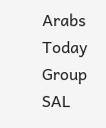Arabs Today Group SAL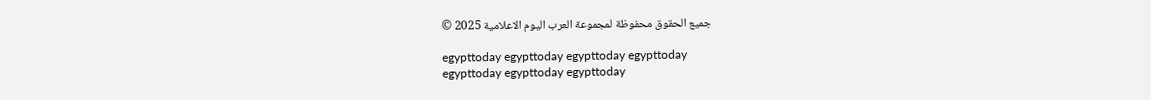جميع الحقوق محفوظة لمجموعة العرب اليوم الاعلامية 2025 ©

egypttoday egypttoday egypttoday egypttoday
egypttoday egypttoday egypttoday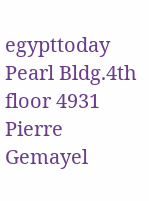egypttoday
Pearl Bldg.4th floor 4931 Pierre Gemayel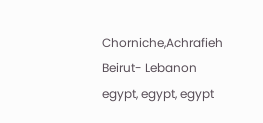Chorniche,Achrafieh Beirut- Lebanon
egypt, egypt, egypt